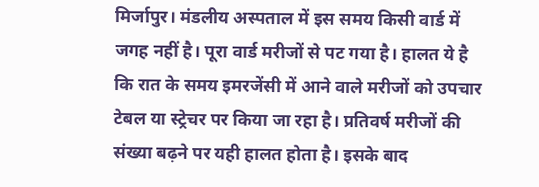मिर्जापुर। मंडलीय अस्पताल में इस समय किसी वार्ड में जगह नहीं है। पूरा वार्ड मरीजों से पट गया है। हालत ये है कि रात के समय इमरजेंसी में आने वाले मरीजों को उपचार टेबल या स्ट्रेचर पर किया जा रहा है। प्रतिवर्ष मरीजों की संख्या बढ़ने पर यही हालत होता है। इसके बाद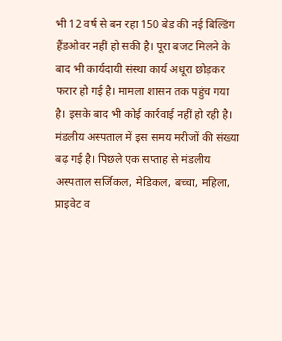भी 12 वर्ष से बन रहा 150 बेड की नई बिल्डिंग हैंडओवर नहीं हो सकी है। पूरा बजट मिलने के बाद भी कार्यदायी संस्था कार्य अधूरा छोड़कर फरार हो गई है। मामला शासन तक पहुंच गया है। इसके बाद भी कोई कार्रवाई नहीं हो रही है।
मंडलीय अस्पताल में इस समय मरीजों की संख्या बढ़ गई है। पिछले एक सप्ताह से मंडलीय अस्पताल सर्जिकल, मेडिकल, बच्चा, महिला, प्राइवेट व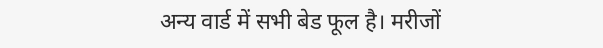अन्य वार्ड में सभी बेड फूल है। मरीजों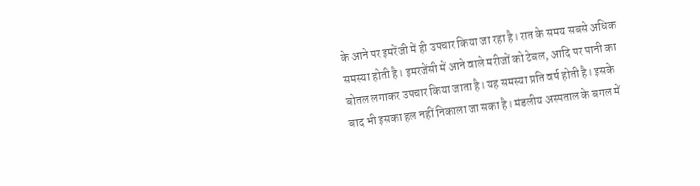के आने पर इमरेंजी में ही उपचार किया जा रहा है। रात के समय सबसे अधिक समस्या होती है। इमरजेंसी में आने वाले मरीजों को टेबल, आदि पर पानी का बोतल लगाकर उपचार किया जाता है। यह समस्या प्रति वर्ष होती है। इसके बाद भी इसका हल नहीं निकाला जा सका है। मंडलीय अस्पताल के बगल में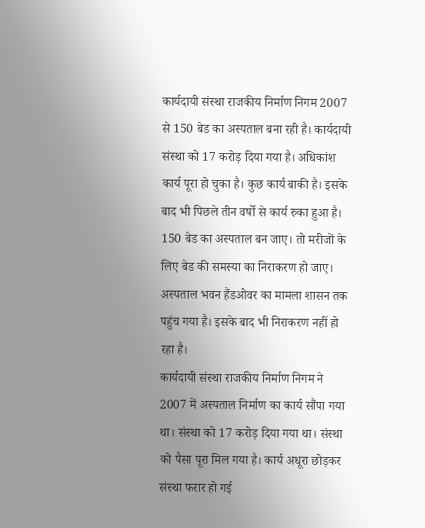कार्यदायी संस्था राजकीय निर्माण निगम 2007 से 150 बेड का अस्पताल बना रही है। कार्यदायी संस्था को 17 करोड़ दिया गया है। अधिकांश कार्य पूरा हो चुका है। कुछ कार्य बाकी है। इसके बाद भी पिछले तीन वर्षो से कार्य रुका हुआ है। 150 बेड का अस्पताल बन जाए। तो मरीजों के लिए बेड की समस्या का निराकरण हो जाए। अस्पताल भवन हैंडओवर का मामला शासन तक पहुंच गया है। इसके बाद भी निराकरण नहीं हो रहा है।
कार्यदायी संस्था राजकीय निर्माण निगम ने 2007 में अस्पताल निर्माण का कार्य सौंपा गया था। संस्था को 17 करोड़ दिया गया था। संस्था को पैसा पूरा मिल गया है। कार्य अधूरा छोड़कर संस्था फरार हो गई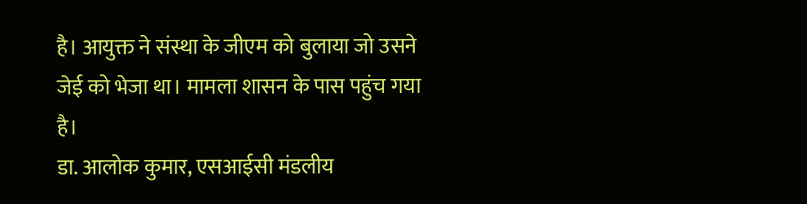है। आयुक्त ने संस्था के जीएम को बुलाया जो उसने जेई को भेजा था। मामला शासन के पास पहुंच गया है।
डा. आलोक कुमार, एसआईसी मंडलीय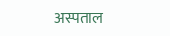अस्पताल